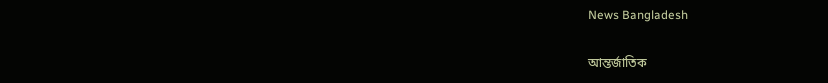News Bangladesh

আন্তর্জাতিক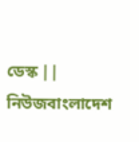ডেস্ক || নিউজবাংলাদেশ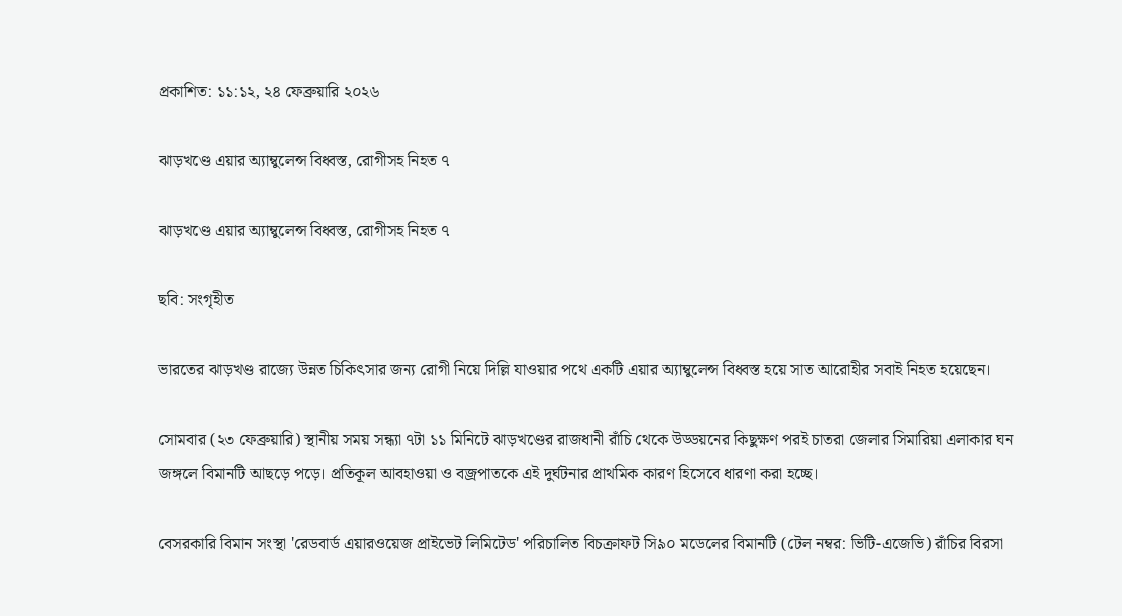প্রকাশিত: ১১:১২, ২৪ ফেব্রুয়ারি ২০২৬

ঝাড়খণ্ডে এয়ার অ্যাম্বুলেন্স বিধ্বস্ত, রোগীসহ নিহত ৭

ঝাড়খণ্ডে এয়ার অ্যাম্বুলেন্স বিধ্বস্ত, রোগীসহ নিহত ৭

ছবি: সংগৃহীত

ভারতের ঝাড়খণ্ড রাজ্যে উন্নত চিকিৎসার জন্য রোগী নিয়ে দিল্লি যাওয়ার পথে একটি এয়ার অ্যাম্বুলেন্স বিধ্বস্ত হয়ে সাত আরোহীর সবাই নিহত হয়েছেন।

সোমবার (২৩ ফেব্রুয়ারি) স্থানীয় সময় সন্ধ্যা ৭টা ১১ মিনিটে ঝাড়খণ্ডের রাজধানী রাঁচি থেকে উড্ডয়নের কিছুক্ষণ পরই চাতরা জেলার সিমারিয়া এলাকার ঘন জঙ্গলে বিমানটি আছড়ে পড়ে। প্রতিকূল আবহাওয়া ও বজ্রপাতকে এই দুর্ঘটনার প্রাথমিক কারণ হিসেবে ধারণা করা হচ্ছে।

বেসরকারি বিমান সংস্থা 'রেডবার্ড এয়ারওয়েজ প্রাইভেট লিমিটেড' পরিচালিত বিচক্রাফট সি৯০ মডেলের বিমানটি (টেল নম্বর: ভিটি-এজেভি) রাঁচির বিরসা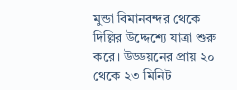মুন্ডা বিমানবন্দর থেকে দিল্লির উদ্দেশ্যে যাত্রা শুরু করে। উড্ডয়নের প্রায় ২০ থেকে ২৩ মিনিট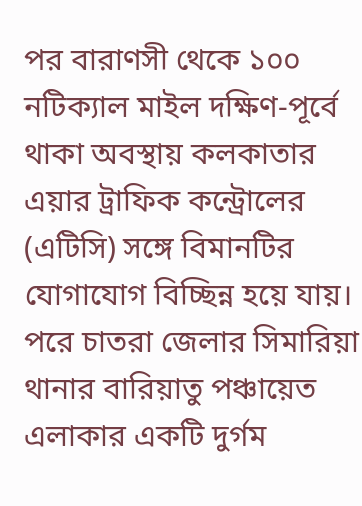পর বারাণসী থেকে ১০০ নটিক্যাল মাইল দক্ষিণ-পূর্বে থাকা অবস্থায় কলকাতার এয়ার ট্রাফিক কন্ট্রোলের (এটিসি) সঙ্গে বিমানটির যোগাযোগ বিচ্ছিন্ন হয়ে যায়। পরে চাতরা জেলার সিমারিয়া থানার বারিয়াতু পঞ্চায়েত এলাকার একটি দুর্গম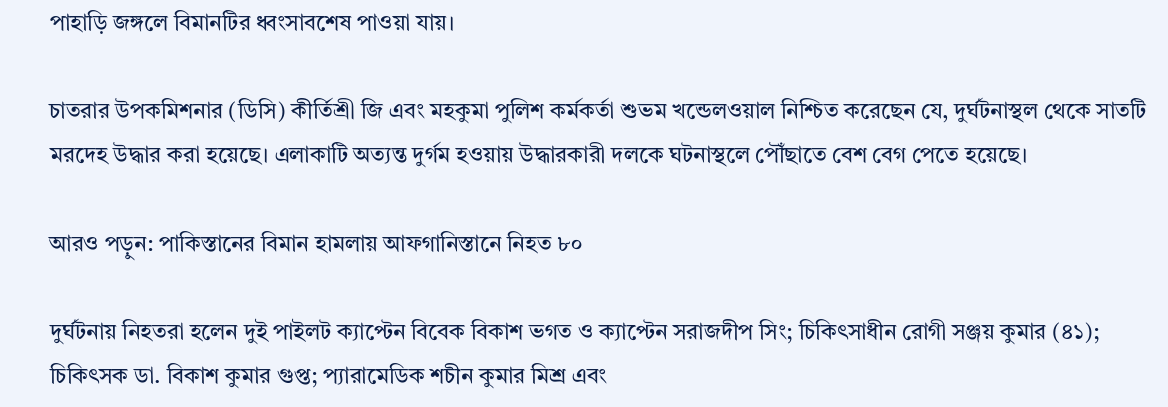পাহাড়ি জঙ্গলে বিমানটির ধ্বংসাবশেষ পাওয়া যায়।

চাতরার উপকমিশনার (ডিসি) কীর্তিশ্রী জি এবং মহকুমা পুলিশ কর্মকর্তা শুভম খন্ডেলওয়াল নিশ্চিত করেছেন যে, দুর্ঘটনাস্থল থেকে সাতটি মরদেহ উদ্ধার করা হয়েছে। এলাকাটি অত্যন্ত দুর্গম হওয়ায় উদ্ধারকারী দলকে ঘটনাস্থলে পৌঁছাতে বেশ বেগ পেতে হয়েছে।

আরও পড়ুন: পাকিস্তানের বিমান হামলায় আফগানিস্তানে নিহত ৮০

দুর্ঘটনায় নিহতরা হলেন দুই পাইলট ক্যাপ্টেন বিবেক বিকাশ ভগত ও ক্যাপ্টেন সরাজদীপ সিং; চিকিৎসাধীন রোগী সঞ্জয় কুমার (৪১); চিকিৎসক ডা. বিকাশ কুমার গুপ্ত; প্যারামেডিক শচীন কুমার মিশ্র এবং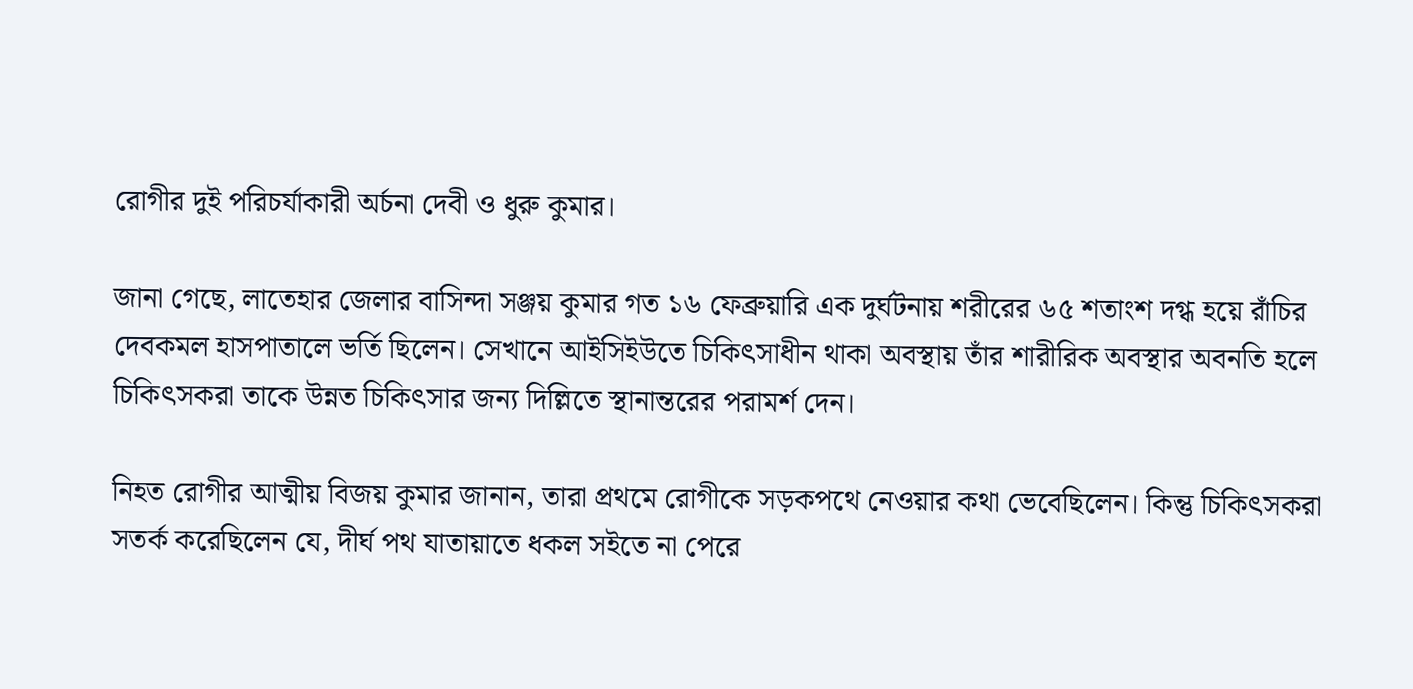রোগীর দুই পরিচর্যাকারী অর্চনা দেবী ও ধুরু কুমার।

জানা গেছে, লাতেহার জেলার বাসিন্দা সঞ্জয় কুমার গত ১৬ ফেব্রুয়ারি এক দুর্ঘটনায় শরীরের ৬৫ শতাংশ দগ্ধ হয়ে রাঁচির দেবকমল হাসপাতালে ভর্তি ছিলেন। সেখানে আইসিইউতে চিকিৎসাধীন থাকা অবস্থায় তাঁর শারীরিক অবস্থার অবনতি হলে চিকিৎসকরা তাকে উন্নত চিকিৎসার জন্য দিল্লিতে স্থানান্তরের পরামর্শ দেন।

নিহত রোগীর আত্মীয় বিজয় কুমার জানান, তারা প্রথমে রোগীকে সড়কপথে নেওয়ার কথা ভেবেছিলেন। কিন্তু চিকিৎসকরা সতর্ক করেছিলেন যে, দীর্ঘ পথ যাতায়াতে ধকল সইতে না পেরে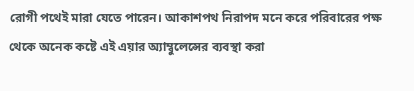রোগী পথেই মারা যেতে পারেন। আকাশপথ নিরাপদ মনে করে পরিবারের পক্ষ থেকে অনেক কষ্টে এই এয়ার অ্যাম্বুলেন্সের ব্যবস্থা করা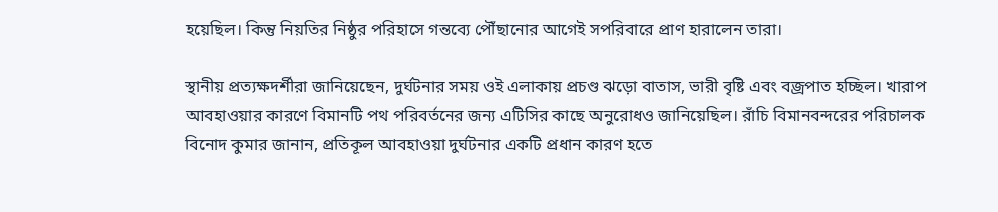হয়েছিল। কিন্তু নিয়তির নিষ্ঠুর পরিহাসে গন্তব্যে পৌঁছানোর আগেই সপরিবারে প্রাণ হারালেন তারা।

স্থানীয় প্রত্যক্ষদর্শীরা জানিয়েছেন, দুর্ঘটনার সময় ওই এলাকায় প্রচণ্ড ঝড়ো বাতাস, ভারী বৃষ্টি এবং বজ্রপাত হচ্ছিল। খারাপ আবহাওয়ার কারণে বিমানটি পথ পরিবর্তনের জন্য এটিসির কাছে অনুরোধও জানিয়েছিল। রাঁচি বিমানবন্দরের পরিচালক বিনোদ কুমার জানান, প্রতিকূল আবহাওয়া দুর্ঘটনার একটি প্রধান কারণ হতে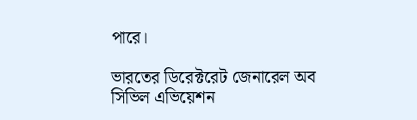পারে।

ভারতের ডিরেক্টরেট জেনারেল অব সিভিল এভিয়েশন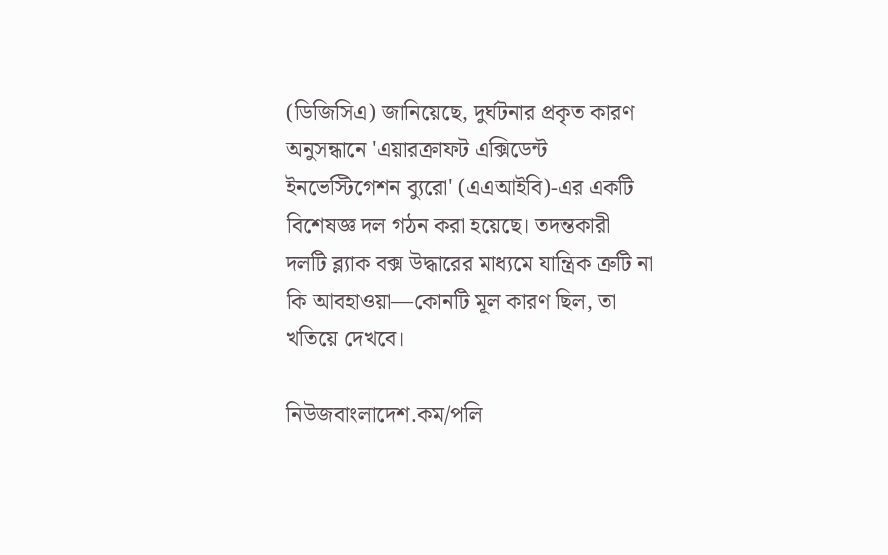(ডিজিসিএ) জানিয়েছে, দুর্ঘটনার প্রকৃত কারণ অনুসন্ধানে 'এয়ারক্রাফট এক্সিডেন্ট ইনভেস্টিগেশন ব্যুরো' (এএআইবি)-এর একটি বিশেষজ্ঞ দল গঠন করা হয়েছে। তদন্তকারী দলটি ব্ল্যাক বক্স উদ্ধারের মাধ্যমে যান্ত্রিক ত্রুটি না কি আবহাওয়া—কোনটি মূল কারণ ছিল, তা খতিয়ে দেখবে।

নিউজবাংলাদেশ.কম/পলি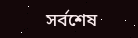সর্বশেষ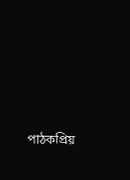পাঠকপ্রিয়